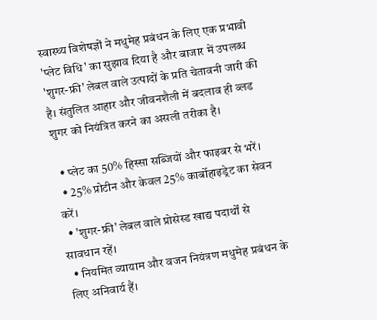स्वास्थ्य विशेषज्ञों ने मधुमेह प्रबंधन के लिए एक प्रभावी 'प्लेट विधि' का सुझाव दिया है और बाजार में उपलब्ध 'शुगर-फ्री' लेबल वाले उत्पादों के प्रति चेतावनी जारी की है। संतुलित आहार और जीवनशैली में बदलाव ही ब्लड शुगर को नियंत्रित करने का असली तरीका है।

  • प्लेट का 50% हिस्सा सब्जियों और फाइबर से भरें।
  • 25% प्रोटीन और केवल 25% कार्बोहाइड्रेट का सेवन करें।
  • 'शुगर-फ्री' लेबल वाले प्रोसेस्ड खाद्य पदार्थों से सावधान रहें।
  • नियमित व्यायाम और वजन नियंत्रण मधुमेह प्रबंधन के लिए अनिवार्य हैं।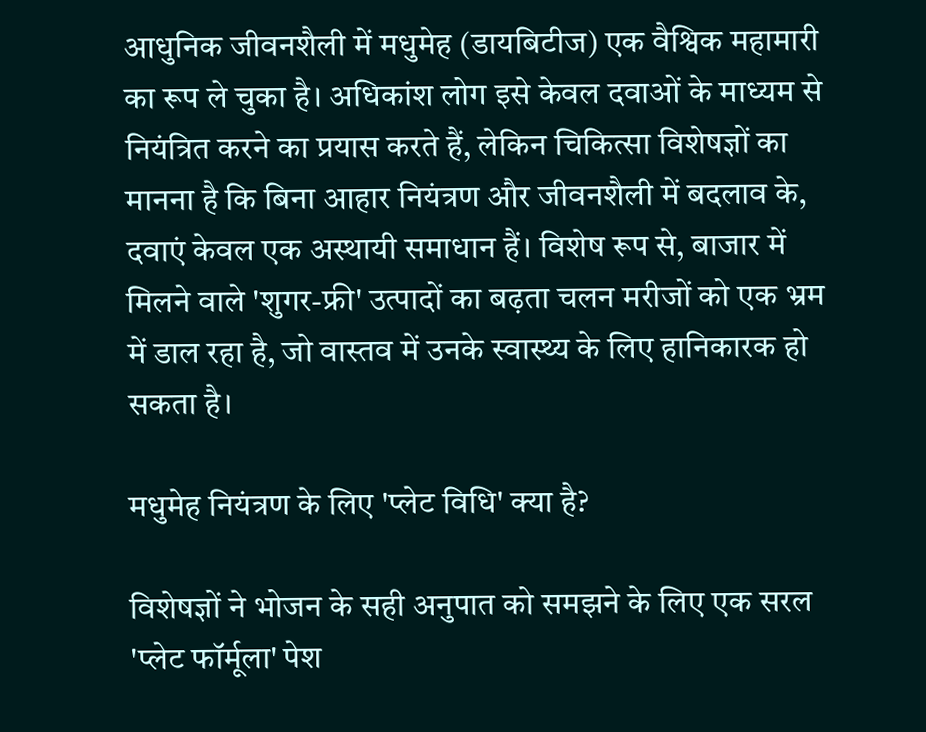आधुनिक जीवनशैली में मधुमेह (डायबिटीज) एक वैश्विक महामारी का रूप ले चुका है। अधिकांश लोग इसे केवल दवाओं के माध्यम से नियंत्रित करने का प्रयास करते हैं, लेकिन चिकित्सा विशेषज्ञों का मानना है कि बिना आहार नियंत्रण और जीवनशैली में बदलाव के, दवाएं केवल एक अस्थायी समाधान हैं। विशेष रूप से, बाजार में मिलने वाले 'शुगर-फ्री' उत्पादों का बढ़ता चलन मरीजों को एक भ्रम में डाल रहा है, जो वास्तव में उनके स्वास्थ्य के लिए हानिकारक हो सकता है।

मधुमेह नियंत्रण के लिए 'प्लेट विधि' क्या है?

विशेषज्ञों ने भोजन के सही अनुपात को समझने के लिए एक सरल 'प्लेट फॉर्मूला' पेश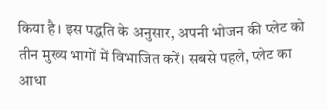किया है। इस पद्धति के अनुसार, अपनी भोजन की प्लेट को तीन मुख्य भागों में विभाजित करें। सबसे पहले, प्लेट का आधा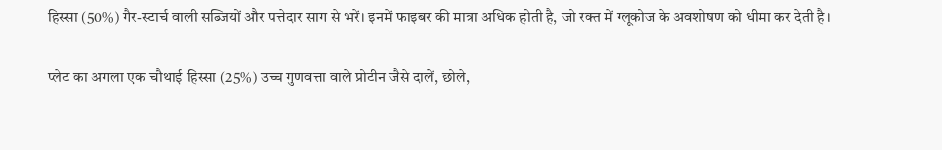हिस्सा (50%) गैर-स्टार्च वाली सब्जियों और पत्तेदार साग से भरें। इनमें फाइबर की मात्रा अधिक होती है, जो रक्त में ग्लूकोज के अवशोषण को धीमा कर देती है।

प्लेट का अगला एक चौथाई हिस्सा (25%) उच्च गुणवत्ता वाले प्रोटीन जैसे दालें, छोले,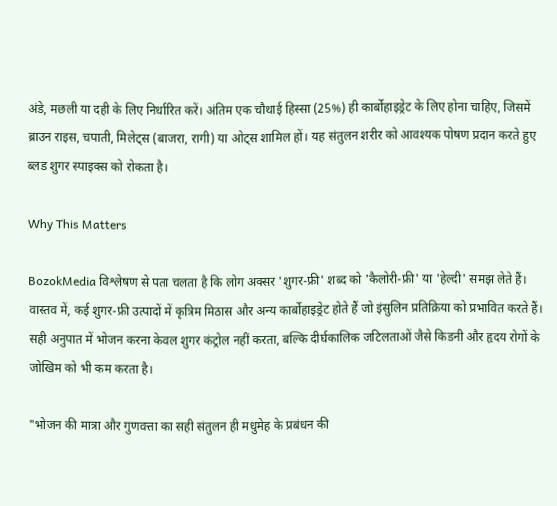अंडे, मछली या दही के लिए निर्धारित करें। अंतिम एक चौथाई हिस्सा (25%) ही कार्बोहाइड्रेट के लिए होना चाहिए, जिसमें ब्राउन राइस, चपाती, मिलेट्स (बाजरा, रागी) या ओट्स शामिल हों। यह संतुलन शरीर को आवश्यक पोषण प्रदान करते हुए ब्लड शुगर स्पाइक्स को रोकता है।

Why This Matters

BozokMedia विश्लेषण से पता चलता है कि लोग अक्सर 'शुगर-फ्री' शब्द को 'कैलोरी-फ्री' या 'हेल्दी' समझ लेते हैं। वास्तव में, कई शुगर-फ्री उत्पादों में कृत्रिम मिठास और अन्य कार्बोहाइड्रेट होते हैं जो इंसुलिन प्रतिक्रिया को प्रभावित करते हैं। सही अनुपात में भोजन करना केवल शुगर कंट्रोल नहीं करता, बल्कि दीर्घकालिक जटिलताओं जैसे किडनी और हृदय रोगों के जोखिम को भी कम करता है।

"भोजन की मात्रा और गुणवत्ता का सही संतुलन ही मधुमेह के प्रबंधन की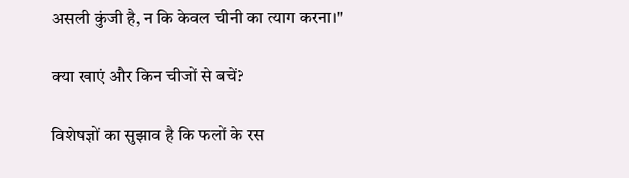असली कुंजी है, न कि केवल चीनी का त्याग करना।"

क्या खाएं और किन चीजों से बचें?

विशेषज्ञों का सुझाव है कि फलों के रस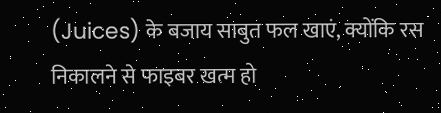(Juices) के बजाय साबुत फल खाएं, क्योंकि रस निकालने से फाइबर खत्म हो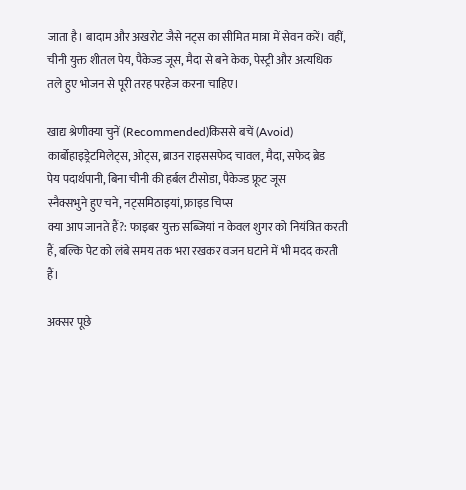जाता है। बादाम और अखरोट जैसे नट्स का सीमित मात्रा में सेवन करें। वहीं, चीनी युक्त शीतल पेय, पैकेज्ड जूस, मैदा से बने केक, पेस्ट्री और अत्यधिक तले हुए भोजन से पूरी तरह परहेज करना चाहिए।

खाद्य श्रेणीक्या चुनें (Recommended)किससे बचें (Avoid)
कार्बोहाइड्रेटमिलेट्स, ओट्स, ब्राउन राइससफेद चावल, मैदा, सफेद ब्रेड
पेय पदार्थपानी, बिना चीनी की हर्बल टीसोडा, पैकेज्ड फ्रूट जूस
स्नैक्सभुने हुए चने, नट्समिठाइयां, फ्राइड चिप्स
क्या आप जानते हैं?: फाइबर युक्त सब्जियां न केवल शुगर को नियंत्रित करती हैं, बल्कि पेट को लंबे समय तक भरा रखकर वजन घटाने में भी मदद करती हैं।

अक्सर पूछे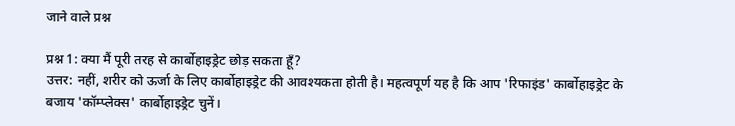जाने वाले प्रश्न

प्रश्न 1: क्या मैं पूरी तरह से कार्बोहाइड्रेट छोड़ सकता हूँ?
उत्तर: नहीं, शरीर को ऊर्जा के लिए कार्बोहाइड्रेट की आवश्यकता होती है। महत्वपूर्ण यह है कि आप 'रिफाइंड' कार्बोहाइड्रेट के बजाय 'कॉम्प्लेक्स' कार्बोहाइड्रेट चुनें।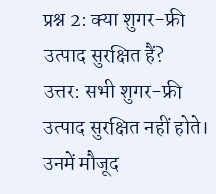प्रश्न 2: क्या शुगर-फ्री उत्पाद सुरक्षित हैं?
उत्तर: सभी शुगर-फ्री उत्पाद सुरक्षित नहीं होते। उनमें मौजूद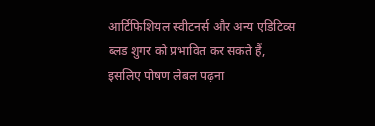आर्टिफिशियल स्वीटनर्स और अन्य एडिटिव्स ब्लड शुगर को प्रभावित कर सकते हैं, इसलिए पोषण लेबल पढ़ना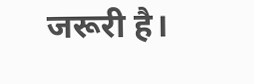जरूरी है।